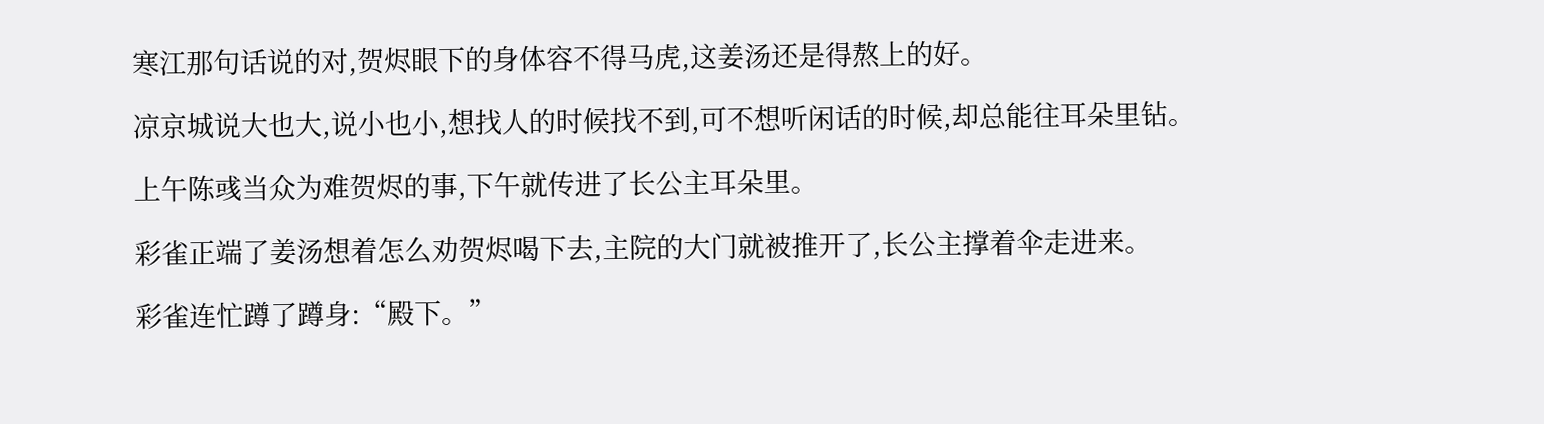寒江那句话说的对,贺烬眼下的身体容不得马虎,这姜汤还是得熬上的好。

凉京城说大也大,说小也小,想找人的时候找不到,可不想听闲话的时候,却总能往耳朵里钻。

上午陈彧当众为难贺烬的事,下午就传进了长公主耳朵里。

彩雀正端了姜汤想着怎么劝贺烬喝下去,主院的大门就被推开了,长公主撑着伞走进来。

彩雀连忙蹲了蹲身:“殿下。”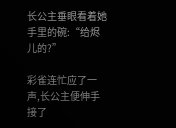长公主垂眼看着她手里的碗:“给烬儿的?”

彩雀连忙应了一声,长公主便伸手接了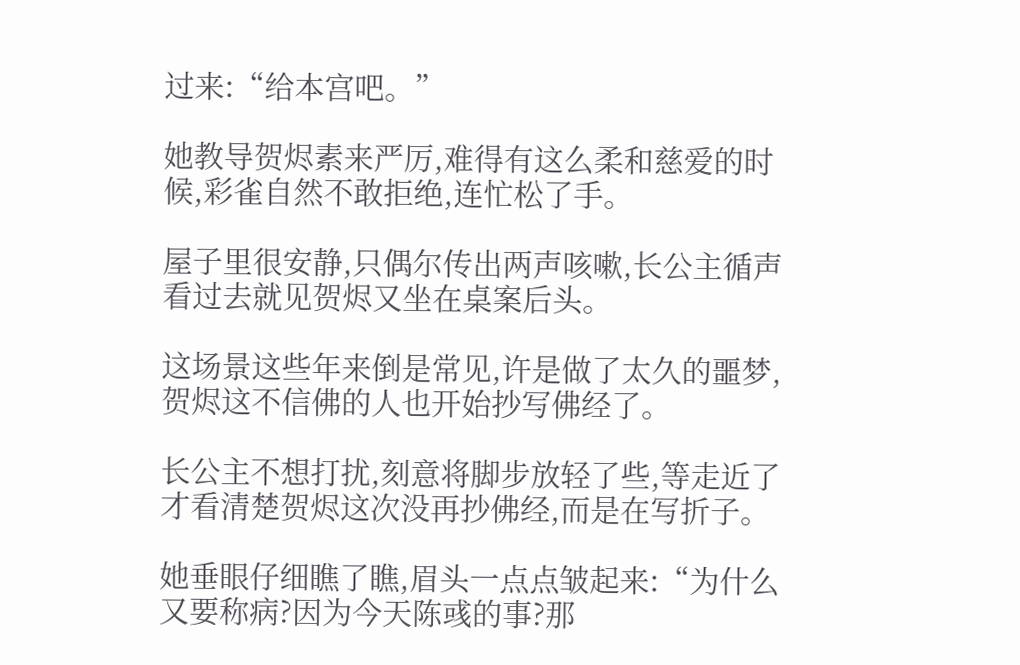过来:“给本宫吧。”

她教导贺烬素来严厉,难得有这么柔和慈爱的时候,彩雀自然不敢拒绝,连忙松了手。

屋子里很安静,只偶尔传出两声咳嗽,长公主循声看过去就见贺烬又坐在桌案后头。

这场景这些年来倒是常见,许是做了太久的噩梦,贺烬这不信佛的人也开始抄写佛经了。

长公主不想打扰,刻意将脚步放轻了些,等走近了才看清楚贺烬这次没再抄佛经,而是在写折子。

她垂眼仔细瞧了瞧,眉头一点点皱起来:“为什么又要称病?因为今天陈彧的事?那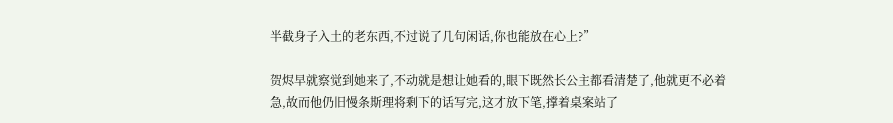半截身子入土的老东西,不过说了几句闲话,你也能放在心上?”

贺烬早就察觉到她来了,不动就是想让她看的,眼下既然长公主都看清楚了,他就更不必着急,故而他仍旧慢条斯理将剩下的话写完,这才放下笔,撑着桌案站了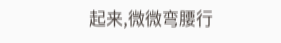起来,微微弯腰行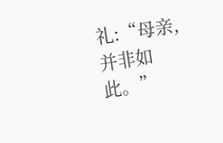礼:“母亲,并非如此。”